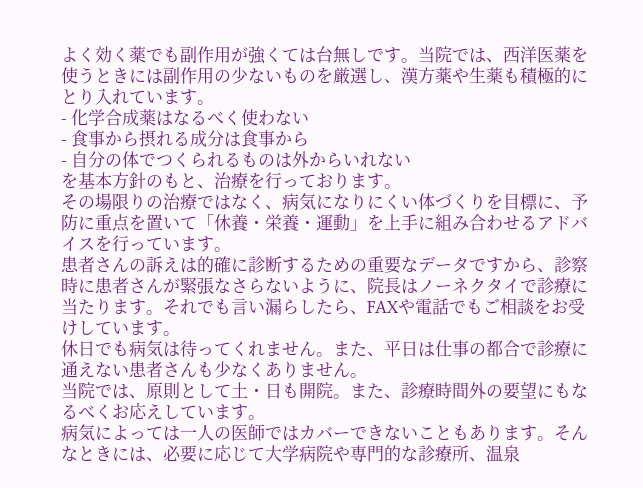よく効く薬でも副作用が強くては台無しです。当院では、西洋医薬を使うときには副作用の少ないものを厳選し、漢方薬や生薬も積極的にとり入れています。
- 化学合成薬はなるべく使わない
- 食事から摂れる成分は食事から
- 自分の体でつくられるものは外からいれない
を基本方針のもと、治療を行っております。
その場限りの治療ではなく、病気になりにくい体づくりを目標に、予防に重点を置いて「休養・栄養・運動」を上手に組み合わせるアドバイスを行っています。
患者さんの訴えは的確に診断するための重要なデータですから、診察時に患者さんが緊張なさらないように、院長はノーネクタイで診療に当たります。それでも言い漏らしたら、FAXや電話でもご相談をお受けしています。
休日でも病気は待ってくれません。また、平日は仕事の都合で診療に通えない患者さんも少なくありません。
当院では、原則として土・日も開院。また、診療時間外の要望にもなるべくお応えしています。
病気によっては一人の医師ではカバーできないこともあります。そんなときには、必要に応じて大学病院や専門的な診療所、温泉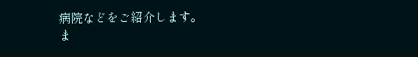病院などをご紹介します。
ま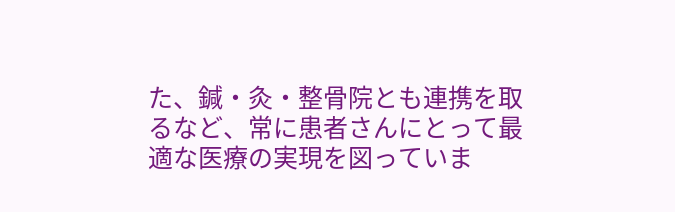た、鍼・灸・整骨院とも連携を取るなど、常に患者さんにとって最適な医療の実現を図っていま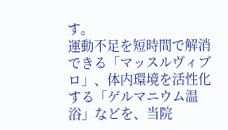す。
運動不足を短時間で解消できる「マッスルヴィブロ」、体内環境を活性化する「ゲルマニウム温浴」などを、当院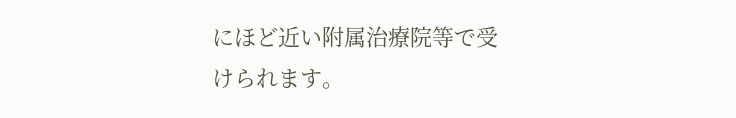にほど近い附属治療院等で受けられます。